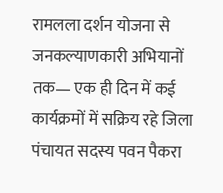रामलला दर्शन योजना से जनकल्याणकारी अभियानों तक— एक ही दिन में कई कार्यक्रमों में सक्रिय रहे जिला पंचायत सदस्य पवन पैकरा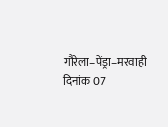गौरेला–पेंड्रा–मरवाही
दिनांक 07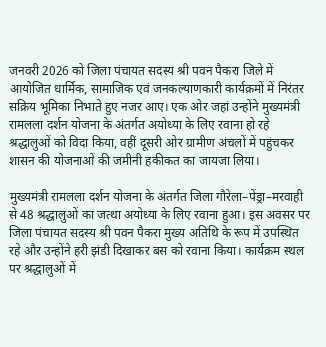जनवरी 2026 को जिला पंचायत सदस्य श्री पवन पैकरा जिले में आयोजित धार्मिक, सामाजिक एवं जनकल्याणकारी कार्यक्रमों में निरंतर सक्रिय भूमिका निभाते हुए नजर आए। एक ओर जहां उन्होंने मुख्यमंत्री रामलला दर्शन योजना के अंतर्गत अयोध्या के लिए रवाना हो रहे श्रद्धालुओं को विदा किया, वहीं दूसरी ओर ग्रामीण अंचलों में पहुंचकर शासन की योजनाओं की जमीनी हकीकत का जायजा लिया।

मुख्यमंत्री रामलला दर्शन योजना के अंतर्गत जिला गौरेला–पेंड्रा–मरवाही से 48 श्रद्धालुओं का जत्था अयोध्या के लिए रवाना हुआ। इस अवसर पर जिला पंचायत सदस्य श्री पवन पैकरा मुख्य अतिथि के रूप में उपस्थित रहे और उन्होंने हरी झंडी दिखाकर बस को रवाना किया। कार्यक्रम स्थल पर श्रद्धालुओं में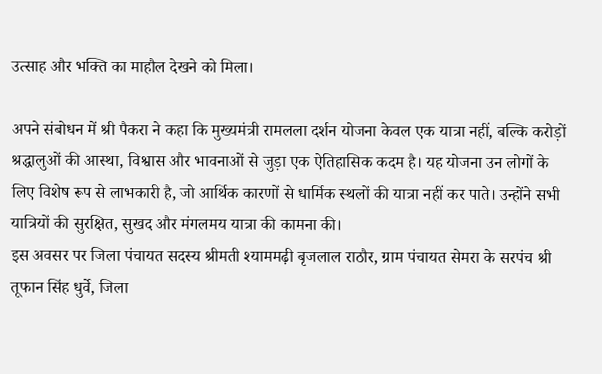उत्साह और भक्ति का माहौल देखने को मिला।

अपने संबोधन में श्री पैकरा ने कहा कि मुख्यमंत्री रामलला दर्शन योजना केवल एक यात्रा नहीं, बल्कि करोड़ों श्रद्धालुओं की आस्था, विश्वास और भावनाओं से जुड़ा एक ऐतिहासिक कदम है। यह योजना उन लोगों के लिए विशेष रूप से लाभकारी है, जो आर्थिक कारणों से धार्मिक स्थलों की यात्रा नहीं कर पाते। उन्होंने सभी यात्रियों की सुरक्षित, सुखद और मंगलमय यात्रा की कामना की।
इस अवसर पर जिला पंचायत सदस्य श्रीमती श्याममढ़ी बृजलाल राठौर, ग्राम पंचायत सेमरा के सरपंच श्री तूफान सिंह धुर्वे, जिला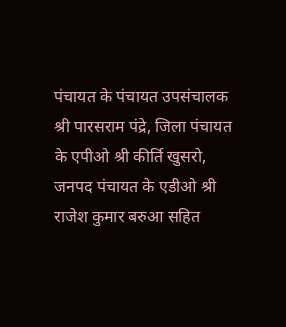पंचायत के पंचायत उपसंचालक श्री पारसराम पंद्रे, जिला पंचायत के एपीओ श्री कीर्ति खुसरो, जनपद पंचायत के एडीओ श्री राजेश कुमार बरुआ सहित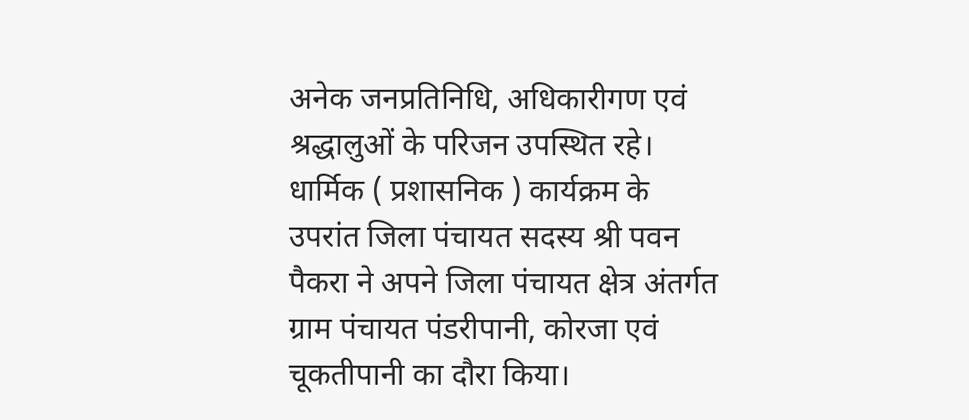अनेक जनप्रतिनिधि, अधिकारीगण एवं श्रद्धालुओं के परिजन उपस्थित रहे।
धार्मिक ( प्रशासनिक ) कार्यक्रम के उपरांत जिला पंचायत सदस्य श्री पवन पैकरा ने अपने जिला पंचायत क्षेत्र अंतर्गत ग्राम पंचायत पंडरीपानी, कोरजा एवं चूकतीपानी का दौरा किया।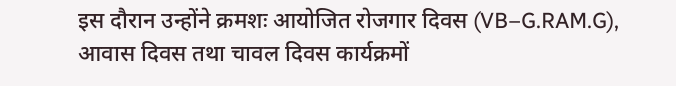इस दौरान उन्होंने क्रमशः आयोजित रोजगार दिवस (VB–G.RAM.G), आवास दिवस तथा चावल दिवस कार्यक्रमों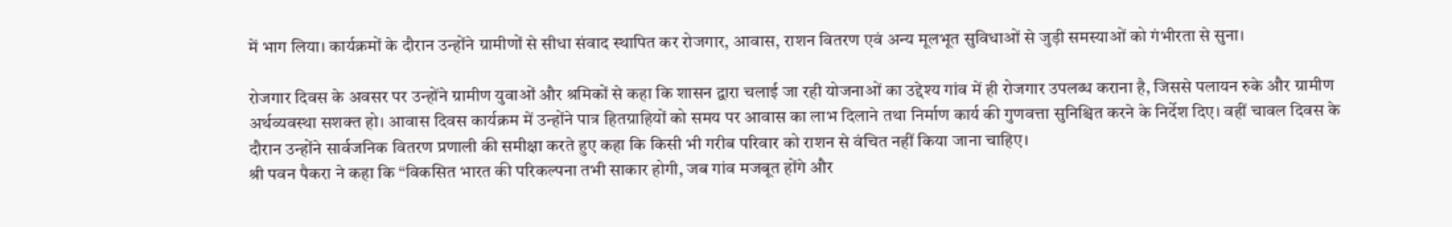में भाग लिया। कार्यक्रमों के दौरान उन्होंने ग्रामीणों से सीधा संवाद स्थापित कर रोजगार, आवास, राशन वितरण एवं अन्य मूलभूत सुविधाओं से जुड़ी समस्याओं को गंभीरता से सुना।

रोजगार दिवस के अवसर पर उन्होंने ग्रामीण युवाओं और श्रमिकों से कहा कि शासन द्वारा चलाई जा रही योजनाओं का उद्देश्य गांव में ही रोजगार उपलब्ध कराना है, जिससे पलायन रुके और ग्रामीण अर्थव्यवस्था सशक्त हो। आवास दिवस कार्यक्रम में उन्होंने पात्र हितग्राहियों को समय पर आवास का लाभ दिलाने तथा निर्माण कार्य की गुणवत्ता सुनिश्चित करने के निर्देश दिए। वहीं चावल दिवस के दौरान उन्होंने सार्वजनिक वितरण प्रणाली की समीक्षा करते हुए कहा कि किसी भी गरीब परिवार को राशन से वंचित नहीं किया जाना चाहिए।
श्री पवन पैकरा ने कहा कि “विकसित भारत की परिकल्पना तभी साकार होगी, जब गांव मजबूत होंगे और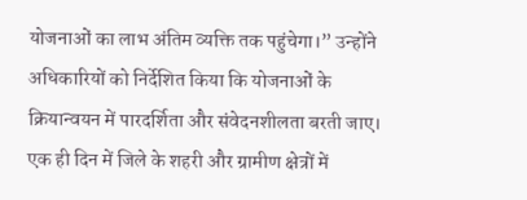योजनाओं का लाभ अंतिम व्यक्ति तक पहुंचेगा।” उन्होंने अधिकारियों को निर्देशित किया कि योजनाओं के क्रियान्वयन में पारदर्शिता और संवेदनशीलता बरती जाए।
एक ही दिन में जिले के शहरी और ग्रामीण क्षेत्रों में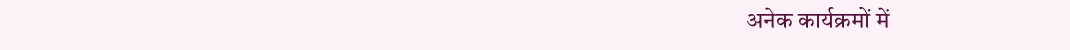अनेक कार्यक्रमों में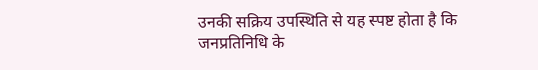उनकी सक्रिय उपस्थिति से यह स्पष्ट होता है कि जनप्रतिनिधि के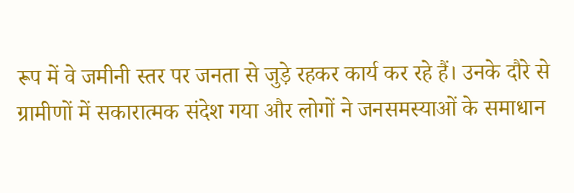रूप में वे जमीनी स्तर पर जनता से जुड़े रहकर कार्य कर रहे हैं। उनके दौरे से ग्रामीणों में सकारात्मक संदेश गया और लोगों ने जनसमस्याओं के समाधान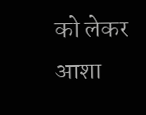को लेकर आशा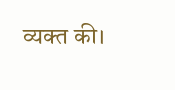व्यक्त की।